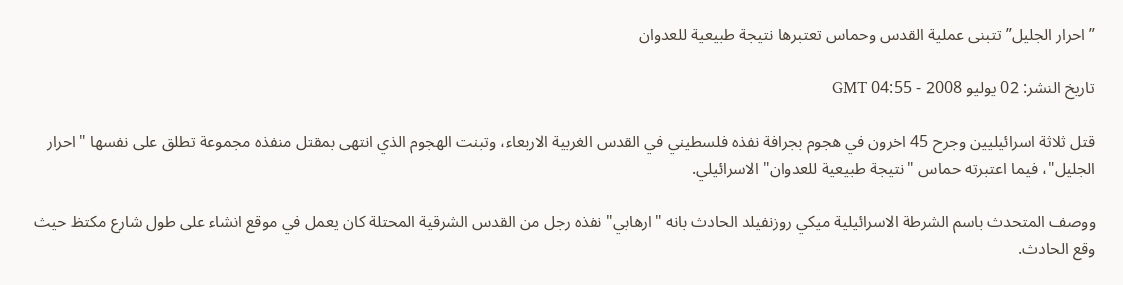”احرار الجليل” تتبنى عملية القدس وحماس تعتبرها نتيجة طبيعية للعدوان

تاريخ النشر: 02 يوليو 2008 - 04:55 GMT

قتل ثلاثة اسرائيليين وجرح 45 اخرون في هجوم بجرافة نفذه فلسطيني في القدس الغربية الاربعاء، وتبنت الهجوم الذي انتهى بمقتل منفذه مجموعة تطلق على نفسها "احرار الجليل"، فيما اعتبرته حماس "نتيجة طبيعية للعدوان" الاسرائيلي.

ووصف المتحدث باسم الشرطة الاسرائيلية ميكي روزنفيلد الحادث بانه "ارهابي" نفذه رجل من القدس الشرقية المحتلة كان يعمل في موقع انشاء على طول شارع مكتظ حيث وقع الحادث.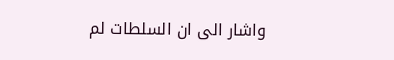واشار الى ان السلطات لم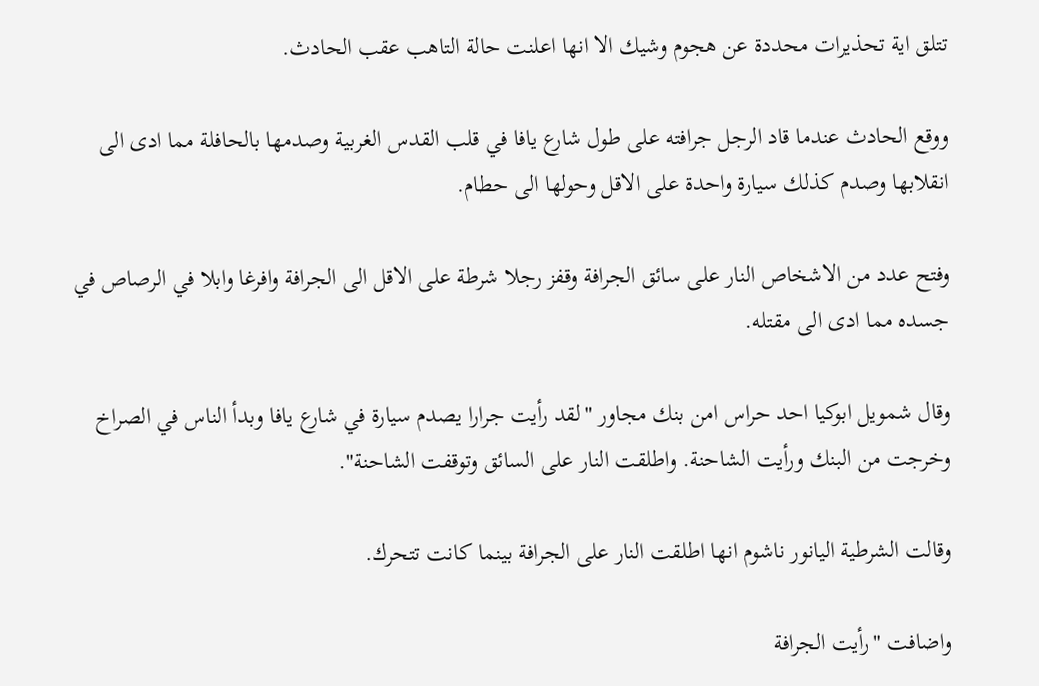تتلق اية تحذيرات محددة عن هجوم وشيك الا انها اعلنت حالة التاهب عقب الحادث.

ووقع الحادث عندما قاد الرجل جرافته على طول شارع يافا في قلب القدس الغربية وصدمها بالحافلة مما ادى الى انقلابها وصدم كذلك سيارة واحدة على الاقل وحولها الى حطام.

وفتح عدد من الاشخاص النار على سائق الجرافة وقفز رجلا شرطة على الاقل الى الجرافة وافرغا وابلا في الرصاص في جسده مما ادى الى مقتله.

وقال شمويل ابوكيا احد حراس امن بنك مجاور "لقد رأيت جرارا يصدم سيارة في شارع يافا وبدأ الناس في الصراخ وخرجت من البنك ورأيت الشاحنة. واطلقت النار على السائق وتوقفت الشاحنة".

وقالت الشرطية اليانور ناشوم انها اطلقت النار على الجرافة بينما كانت تتحرك.

واضافت "رأيت الجرافة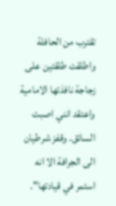تقترب من الحافلة واطلقت طلقتين على زجاجة نافذتها الامامية واعتقد انني اصبت السائق. وقفز شرطيان الى الجرافة الا انه استمر في قيادتها".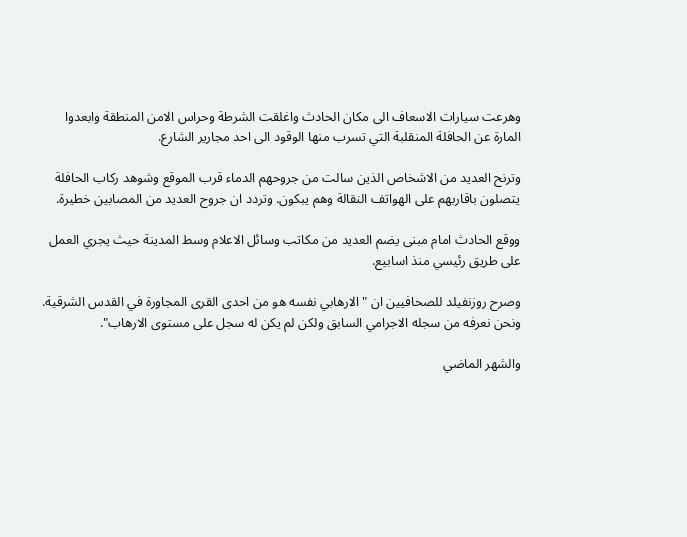وهرعت سيارات الاسعاف الى مكان الحادث واغلقت الشرطة وحراس الامن المنطقة وابعدوا المارة عن الحافلة المنقلبة التي تسرب منها الوقود الى احد مجارير الشارع.

وترنح العديد من الاشخاص الذين سالت من جروحهم الدماء قرب الموقع وشوهد ركاب الحافلة يتصلون باقاربهم على الهواتف النقالة وهم يبكون. وتردد ان جروح العديد من المصابين خطيرة.

ووقع الحادث امام مبنى يضم العديد من مكاتب وسائل الاعلام وسط المدينة حيث يجري العمل على طريق رئيسي منذ اسابيع.

وصرح روزنفيلد للصحافيين ان "الارهابي نفسه هو من احدى القرى المجاورة في القدس الشرقية. ونحن نعرفه من سجله الاجرامي السابق ولكن لم يكن له سجل على مستوى الارهاب".

والشهر الماضي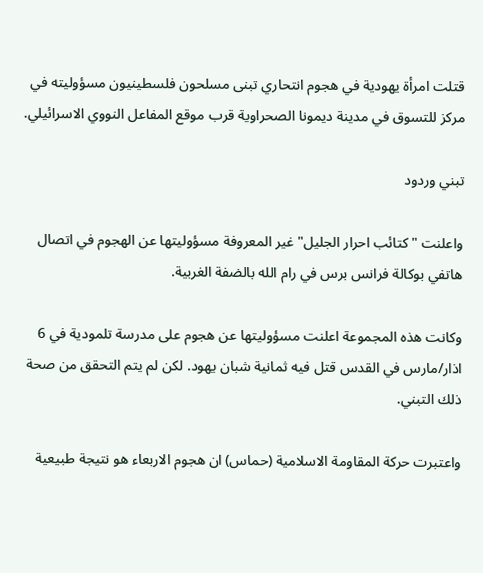قتلت امرأة يهودية في هجوم انتحاري تبنى مسلحون فلسطينيون مسؤوليته في مركز للتسوق في مدينة ديمونا الصحراوية قرب موقع المفاعل النووي الاسرائيلي.

تبني وردود

واعلنت "كتائب احرار الجليل" غير المعروفة مسؤوليتها عن الهجوم في اتصال هاتفي بوكالة فرانس برس في رام الله بالضفة الغربية.

وكانت هذه المجموعة اعلنت مسؤوليتها عن هجوم على مدرسة تلمودية في 6 اذار/مارس في القدس قتل فيه ثمانية شبان يهود. لكن لم يتم التحقق من صحة ذلك التبني.

واعتبرت حركة المقاومة الاسلامية (حماس) ان هجوم الاربعاء هو نتيجة طبيعية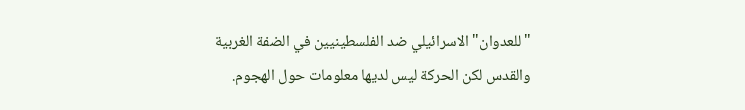"للعدوان" الاسرائيلي ضد الفلسطينيين في الضفة الغربية والقدس لكن الحركة ليس لديها معلومات حول الهجوم.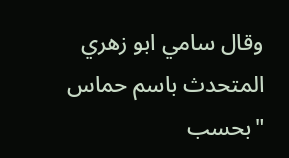وقال سامي ابو زهري المتحدث باسم حماس "بحسب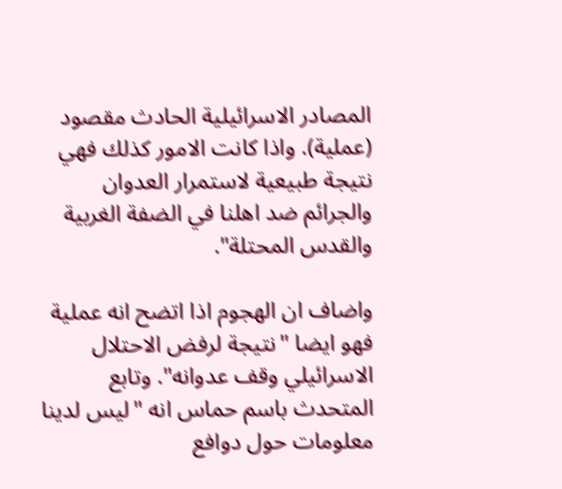المصادر الاسرائيلية الحادث مقصود (عملية). واذا كانت الامور كذلك فهي نتيجة طبيعية لاستمرار العدوان والجرائم ضد اهلنا في الضفة الغربية والقدس المحتلة".

واضاف ان الهجوم اذا اتضح انه عملية فهو ايضا "نتيجة لرفض الاحتلال الاسرائيلي وقف عدوانه". وتابع المتحدث باسم حماس انه "ليس لدينا معلومات حول دوافع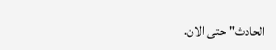الحادث" حتى الان.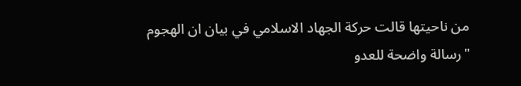من ناحيتها قالت حركة الجهاد الاسلامي في بيان ان الهجوم "رسالة واضحة للعدو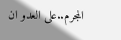المجرم..على العدو ان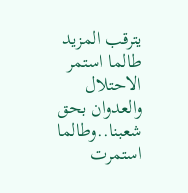يترقب المزيد طالما استمر الاحتلال والعدوان بحق شعبنا..وطالما استمرت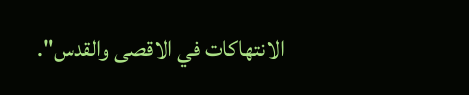الانتهاكات في الاقصى والقدس".